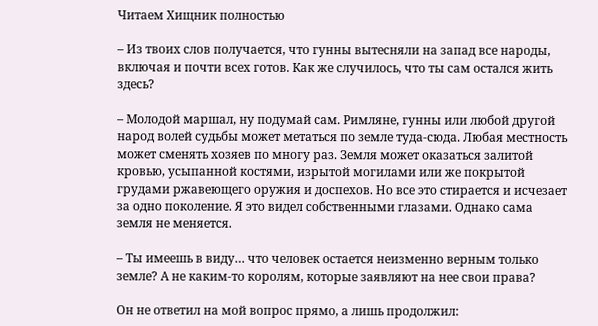Читаем Хищник полностью

– Из твоих слов получается, что гунны вытесняли на запад все народы, включая и почти всех готов. Как же случилось, что ты сам остался жить здесь?

– Молодой маршал, ну подумай сам. Римляне, гунны или любой другой народ волей судьбы может метаться по земле туда-сюда. Любая местность может сменять хозяев по многу раз. Земля может оказаться залитой кровью, усыпанной костями, изрытой могилами или же покрытой грудами ржавеющего оружия и доспехов. Но все это стирается и исчезает за одно поколение. Я это видел собственными глазами. Однако сама земля не меняется.

– Ты имеешь в виду… что человек остается неизменно верным только земле? А не каким-то королям, которые заявляют на нее свои права?

Он не ответил на мой вопрос прямо, а лишь продолжил: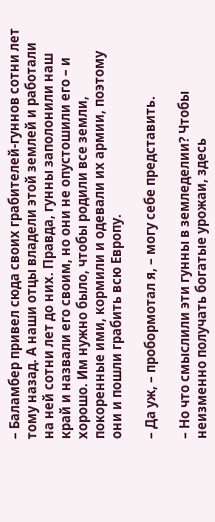– Баламбер привел сюда своих грабителей-гуннов сотни лет тому назад. А наши отцы владели этой землей и работали на ней сотни лет до них. Правда, гунны заполонили наш край и назвали его своим, но они не опустошили его – и хорошо. Им нужно было, чтобы родили все земли, покоренные ими, кормили и одевали их армии, поэтому они и пошли грабить всю Европу.

– Да уж, – пробормотал я, – могу себе представить.

– Но что смыслили эти гунны в земледелии? Чтобы неизменно получать богатые урожаи, здесь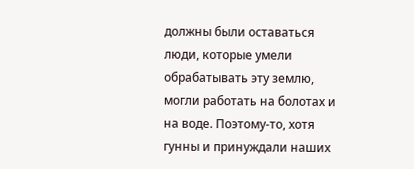должны были оставаться люди, которые умели обрабатывать эту землю, могли работать на болотах и на воде. Поэтому-то, хотя гунны и принуждали наших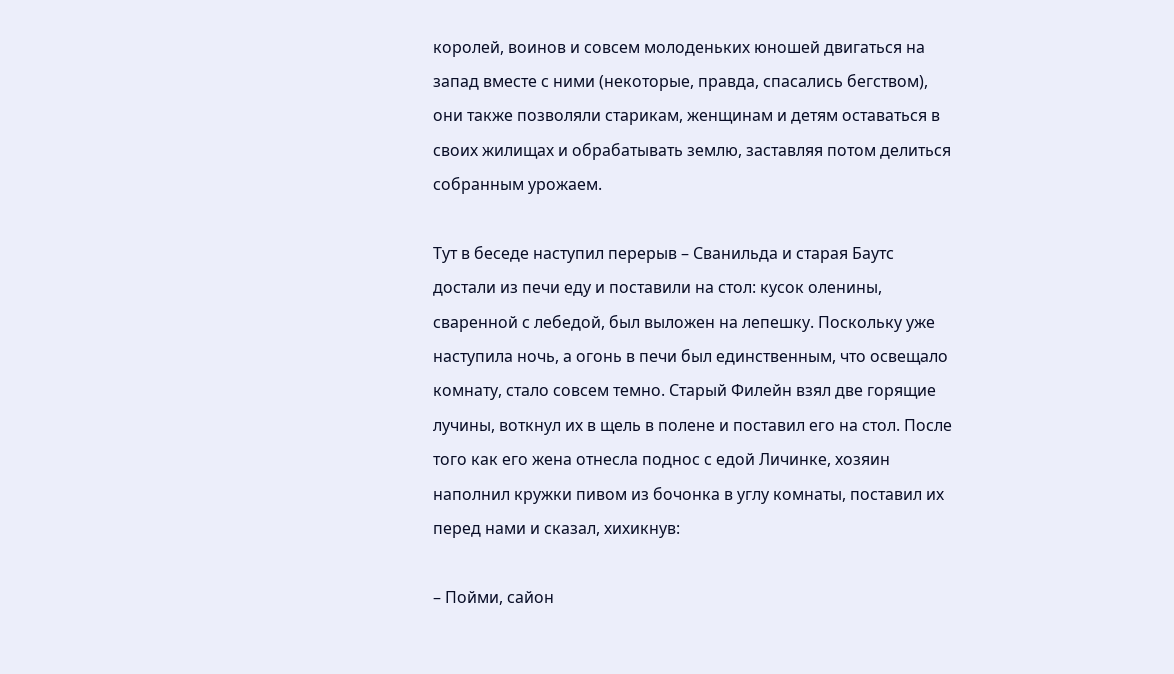королей, воинов и совсем молоденьких юношей двигаться на запад вместе с ними (некоторые, правда, спасались бегством), они также позволяли старикам, женщинам и детям оставаться в своих жилищах и обрабатывать землю, заставляя потом делиться собранным урожаем.

Тут в беседе наступил перерыв – Сванильда и старая Баутс достали из печи еду и поставили на стол: кусок оленины, сваренной с лебедой, был выложен на лепешку. Поскольку уже наступила ночь, а огонь в печи был единственным, что освещало комнату, стало совсем темно. Старый Филейн взял две горящие лучины, воткнул их в щель в полене и поставил его на стол. После того как его жена отнесла поднос с едой Личинке, хозяин наполнил кружки пивом из бочонка в углу комнаты, поставил их перед нами и сказал, хихикнув:

– Пойми, сайон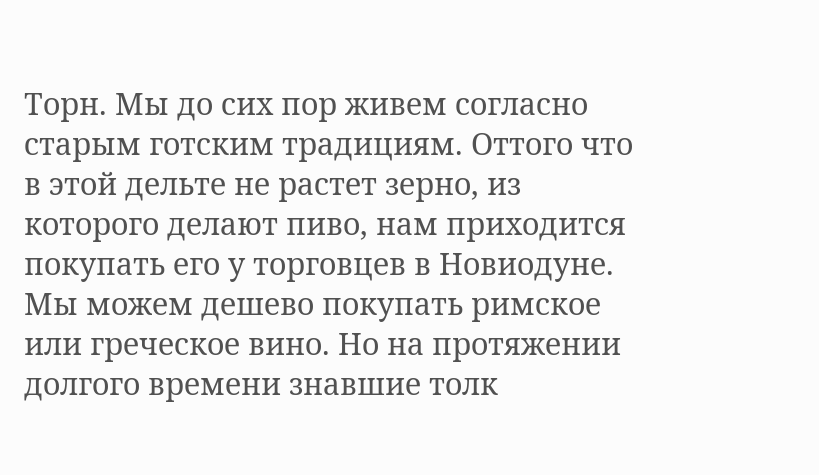Торн. Мы до сих пор живем согласно старым готским традициям. Оттого что в этой дельте не растет зерно, из которого делают пиво, нам приходится покупать его у торговцев в Новиодуне. Мы можем дешево покупать римское или греческое вино. Но на протяжении долгого времени знавшие толк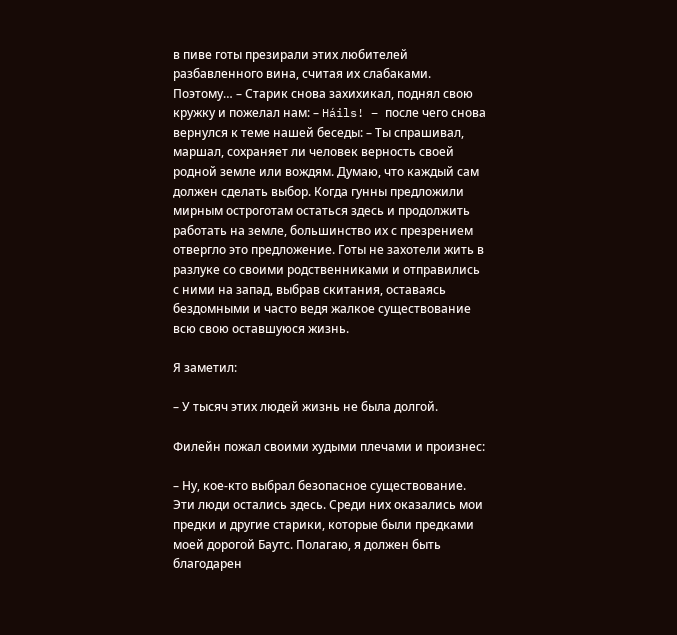в пиве готы презирали этих любителей разбавленного вина, считая их слабаками. Поэтому… – Старик снова захихикал, поднял свою кружку и пожелал нам: – Háils! – после чего снова вернулся к теме нашей беседы: – Ты спрашивал, маршал, сохраняет ли человек верность своей родной земле или вождям. Думаю, что каждый сам должен сделать выбор. Когда гунны предложили мирным остроготам остаться здесь и продолжить работать на земле, большинство их с презрением отвергло это предложение. Готы не захотели жить в разлуке со своими родственниками и отправились с ними на запад, выбрав скитания, оставаясь бездомными и часто ведя жалкое существование всю свою оставшуюся жизнь.

Я заметил:

– У тысяч этих людей жизнь не была долгой.

Филейн пожал своими худыми плечами и произнес:

– Ну, кое-кто выбрал безопасное существование. Эти люди остались здесь. Среди них оказались мои предки и другие старики, которые были предками моей дорогой Баутс. Полагаю, я должен быть благодарен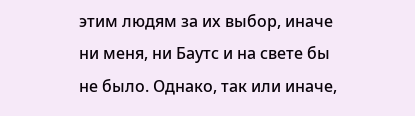этим людям за их выбор, иначе ни меня, ни Баутс и на свете бы не было. Однако, так или иначе,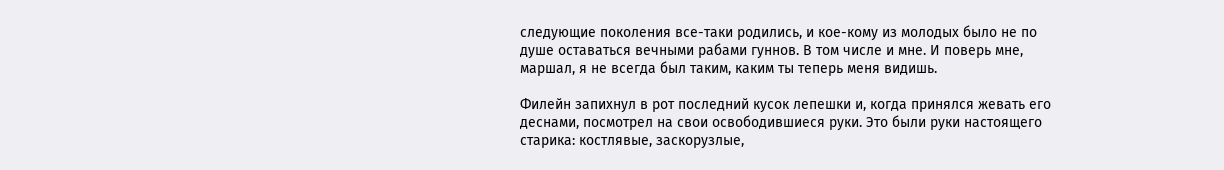следующие поколения все-таки родились, и кое-кому из молодых было не по душе оставаться вечными рабами гуннов. В том числе и мне. И поверь мне, маршал, я не всегда был таким, каким ты теперь меня видишь.

Филейн запихнул в рот последний кусок лепешки и, когда принялся жевать его деснами, посмотрел на свои освободившиеся руки. Это были руки настоящего старика: костлявые, заскорузлые,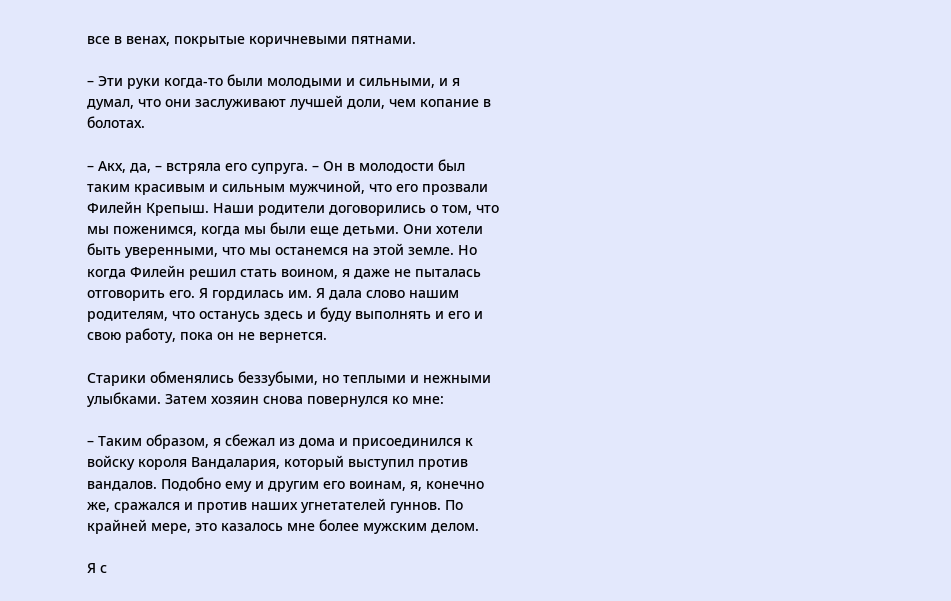все в венах, покрытые коричневыми пятнами.

– Эти руки когда-то были молодыми и сильными, и я думал, что они заслуживают лучшей доли, чем копание в болотах.

– Акх, да, – встряла его супруга. – Он в молодости был таким красивым и сильным мужчиной, что его прозвали Филейн Крепыш. Наши родители договорились о том, что мы поженимся, когда мы были еще детьми. Они хотели быть уверенными, что мы останемся на этой земле. Но когда Филейн решил стать воином, я даже не пыталась отговорить его. Я гордилась им. Я дала слово нашим родителям, что останусь здесь и буду выполнять и его и свою работу, пока он не вернется.

Старики обменялись беззубыми, но теплыми и нежными улыбками. Затем хозяин снова повернулся ко мне:

– Таким образом, я сбежал из дома и присоединился к войску короля Вандалария, который выступил против вандалов. Подобно ему и другим его воинам, я, конечно же, сражался и против наших угнетателей гуннов. По крайней мере, это казалось мне более мужским делом.

Я с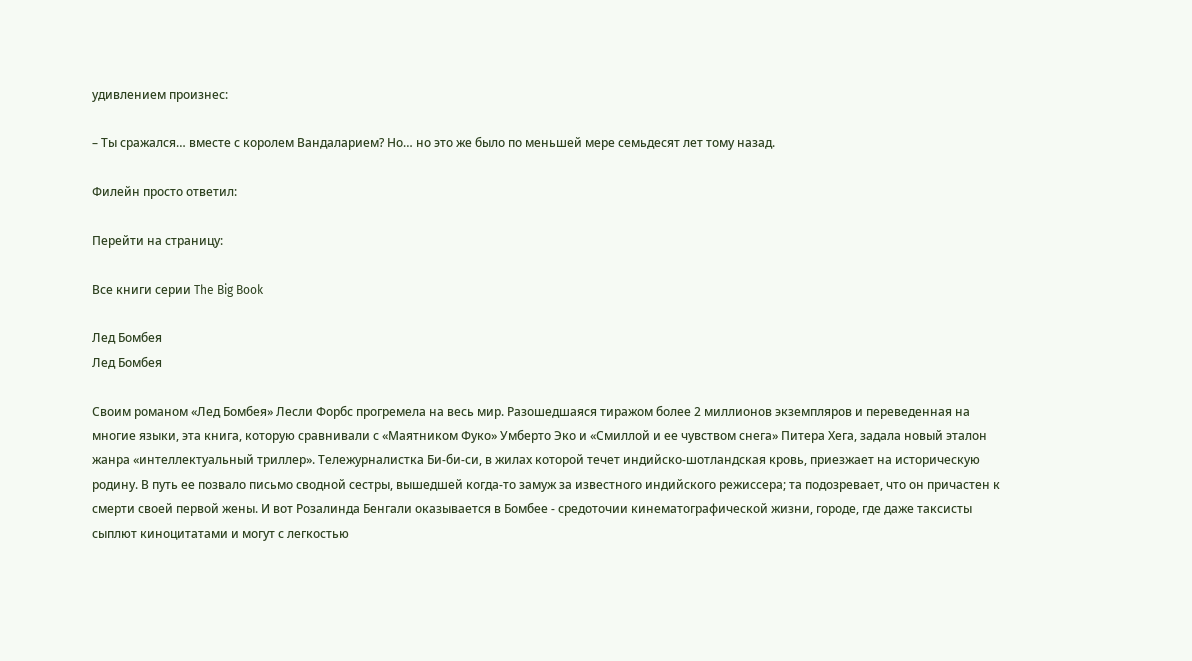удивлением произнес:

– Ты сражался… вместе с королем Вандаларием? Но… но это же было по меньшей мере семьдесят лет тому назад.

Филейн просто ответил:

Перейти на страницу:

Все книги серии The Big Book

Лед Бомбея
Лед Бомбея

Своим романом «Лед Бомбея» Лесли Форбс прогремела на весь мир. Разошедшаяся тиражом более 2 миллионов экземпляров и переведенная на многие языки, эта книга, которую сравнивали с «Маятником Фуко» Умберто Эко и «Смиллой и ее чувством снега» Питера Хега, задала новый эталон жанра «интеллектуальный триллер». Тележурналистка Би-би-си, в жилах которой течет индийско-шотландская кровь, приезжает на историческую родину. В путь ее позвало письмо сводной сестры, вышедшей когда-то замуж за известного индийского режиссера; та подозревает, что он причастен к смерти своей первой жены. И вот Розалинда Бенгали оказывается в Бомбее - средоточии кинематографической жизни, городе, где даже таксисты сыплют киноцитатами и могут с легкостью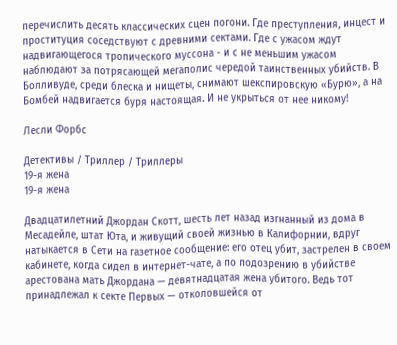перечислить десять классических сцен погони. Где преступления, инцест и проституция соседствуют с древними сектами. Где с ужасом ждут надвигающегося тропического муссона - и с не меньшим ужасом наблюдают за потрясающей мегаполис чередой таинственных убийств. В Болливуде, среди блеска и нищеты, снимают шекспировскую «Бурю», а на Бомбей надвигается буря настоящая. И не укрыться от нее никому!

Лесли Форбс

Детективы / Триллер / Триллеры
19-я жена
19-я жена

Двадцатилетний Джордан Скотт, шесть лет назад изгнанный из дома в Месадейле, штат Юта, и живущий своей жизнью в Калифорнии, вдруг натыкается в Сети на газетное сообщение: его отец убит, застрелен в своем кабинете, когда сидел в интернет-чате, а по подозрению в убийстве арестована мать Джордана — девятнадцатая жена убитого. Ведь тот принадлежал к секте Первых — отколовшейся от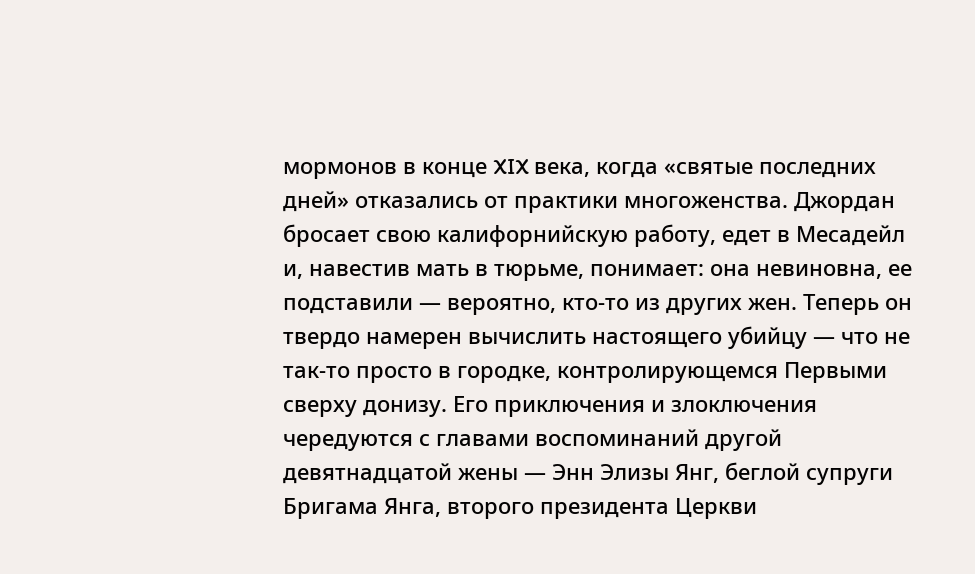мормонов в конце XIX века, когда «святые последних дней» отказались от практики многоженства. Джордан бросает свою калифорнийскую работу, едет в Месадейл и, навестив мать в тюрьме, понимает: она невиновна, ее подставили — вероятно, кто-то из других жен. Теперь он твердо намерен вычислить настоящего убийцу — что не так-то просто в городке, контролирующемся Первыми сверху донизу. Его приключения и злоключения чередуются с главами воспоминаний другой девятнадцатой жены — Энн Элизы Янг, беглой супруги Бригама Янга, второго президента Церкви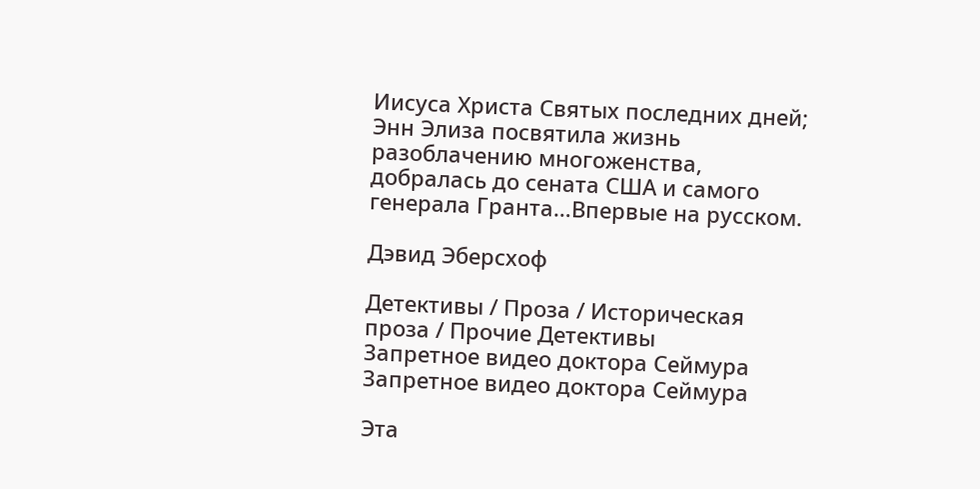Иисуса Христа Святых последних дней; Энн Элиза посвятила жизнь разоблачению многоженства, добралась до сената США и самого генерала Гранта…Впервые на русском.

Дэвид Эберсхоф

Детективы / Проза / Историческая проза / Прочие Детективы
Запретное видео доктора Сеймура
Запретное видео доктора Сеймура

Эта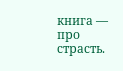книга — про страсть.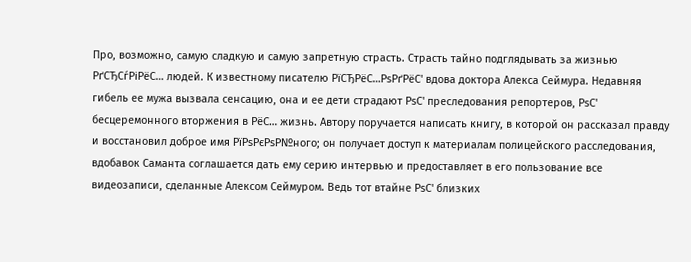Про, возможно, самую сладкую и самую запретную страсть. Страсть тайно подглядывать за жизнью РґСЂСѓРіРёС… людей. К известному писателю РїСЂРёС…РѕРґРёС' вдова доктора Алекса Сеймура. Недавняя гибель ее мужа вызвала сенсацию, она и ее дети страдают РѕС' преследования репортеров, РѕС' бесцеремонного вторжения в РёС… жизнь. Автору поручается написать книгу, в которой он рассказал правду и восстановил доброе имя РїРѕРєРѕР№ного; он получает доступ к материалам полицейского расследования, вдобавок Саманта соглашается дать ему серию интервью и предоставляет в его пользование все видеозаписи, сделанные Алексом Сеймуром. Ведь тот втайне РѕС' близких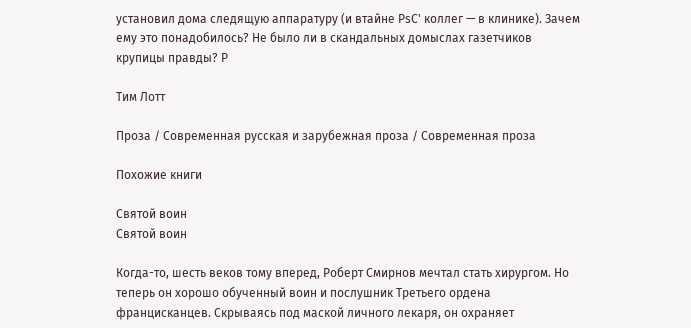установил дома следящую аппаратуру (и втайне РѕС' коллег — в клинике). Зачем ему это понадобилось? Не было ли в скандальных домыслах газетчиков крупицы правды? Р

Тим Лотт

Проза / Современная русская и зарубежная проза / Современная проза

Похожие книги

Святой воин
Святой воин

Когда-то, шесть веков тому вперед, Роберт Смирнов мечтал стать хирургом. Но теперь он хорошо обученный воин и послушник Третьего ордена францисканцев. Скрываясь под маской личного лекаря, он охраняет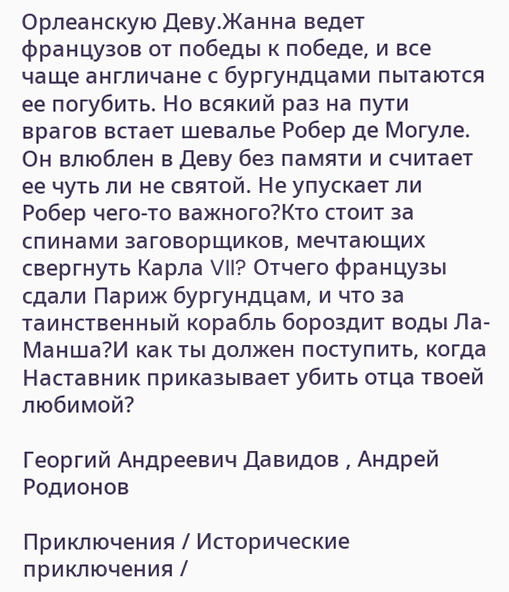Орлеанскую Деву.Жанна ведет французов от победы к победе, и все чаще англичане с бургундцами пытаются ее погубить. Но всякий раз на пути врагов встает шевалье Робер де Могуле. Он влюблен в Деву без памяти и считает ее чуть ли не святой. Не упускает ли Робер чего-то важного?Кто стоит за спинами заговорщиков, мечтающих свергнуть Карла VII? Отчего французы сдали Париж бургундцам, и что за таинственный корабль бороздит воды Ла-Манша?И как ты должен поступить, когда Наставник приказывает убить отца твоей любимой?

Георгий Андреевич Давидов , Андрей Родионов

Приключения / Исторические приключения /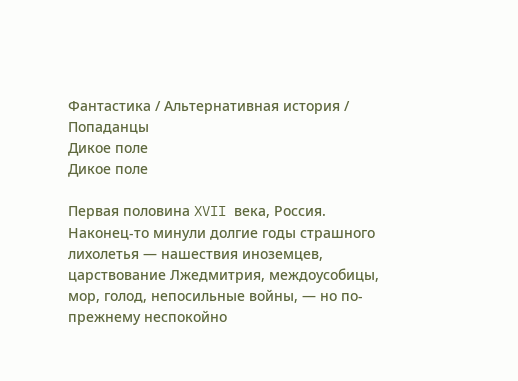Фантастика / Альтернативная история / Попаданцы
Дикое поле
Дикое поле

Первая половина XVII века, Россия. Наконец-то минули долгие годы страшного лихолетья — нашествия иноземцев, царствование Лжедмитрия, междоусобицы, мор, голод, непосильные войны, — но по-прежнему неспокойно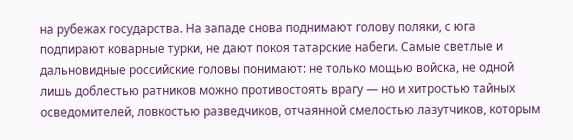на рубежах государства. На западе снова поднимают голову поляки, с юга подпирают коварные турки, не дают покоя татарские набеги. Самые светлые и дальновидные российские головы понимают: не только мощью войска, не одной лишь доблестью ратников можно противостоять врагу — но и хитростью тайных осведомителей, ловкостью разведчиков, отчаянной смелостью лазутчиков, которым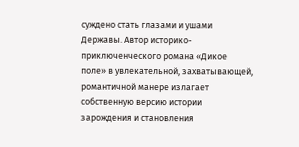суждено стать глазами и ушами Державы. Автор историко-приключенческого романа «Дикое поле» в увлекательной, захватывающей, романтичной манере излагает собственную версию истории зарождения и становления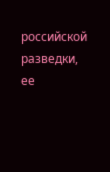российской разведки, ее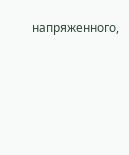напряженного,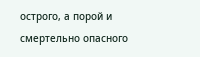острого, а порой и смертельно опасного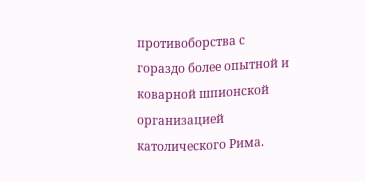противоборства с гораздо более опытной и коварной шпионской организацией католического Рима.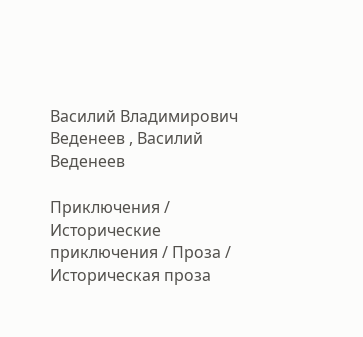Василий Владимирович Веденеев , Василий Веденеев

Приключения / Исторические приключения / Проза / Историческая проза